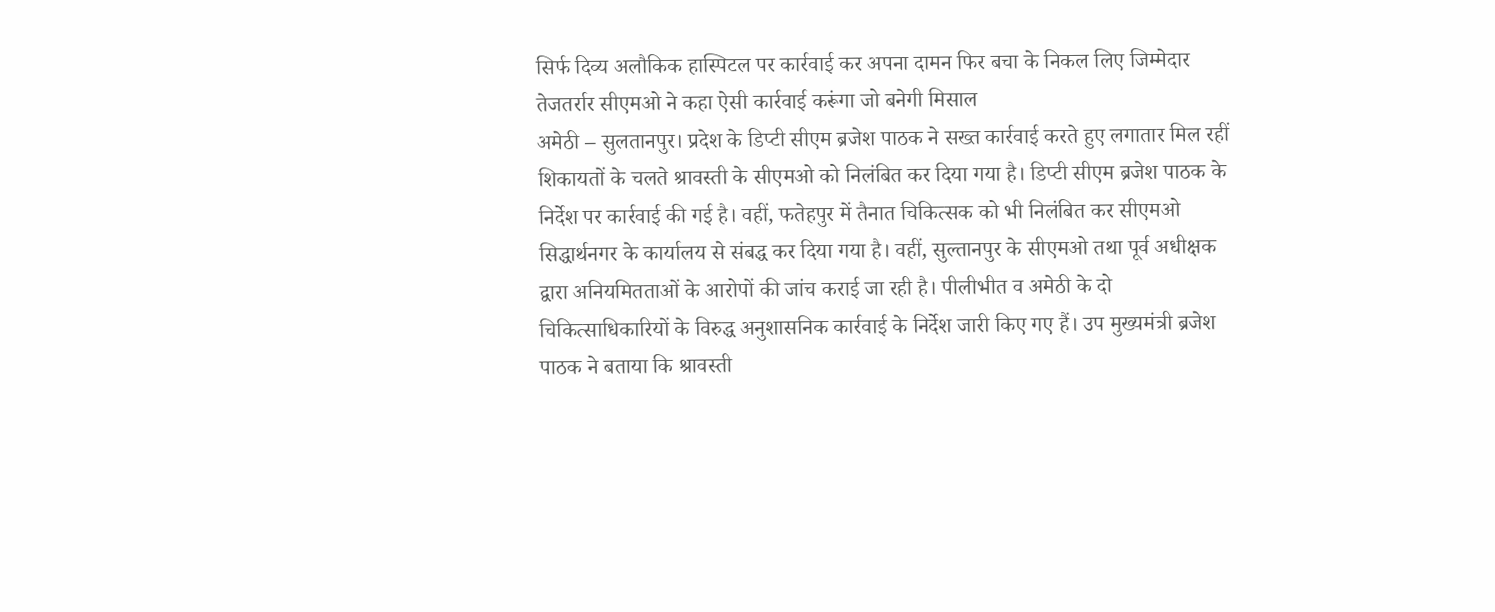सिर्फ दिव्य अलौकिक हास्पिटल पर कार्रवाई कर अपना दामन फिर बचा के निकल लिए जिम्मेदार
तेजतर्रार सीएमओ ने कहा ऐसी कार्रवाई करूंगा जो बनेगी मिसाल
अमेठी – सुलतानपुर। प्रदेश के डिप्टी सीएम ब्रजेश पाठक ने सख्त कार्रवाई करते हुए लगातार मिल रहीं शिकायतों के चलते श्रावस्ती के सीएमओ को निलंबित कर दिया गया है। डिप्टी सीएम ब्रजेश पाठक के निर्देश पर कार्रवाई की गई है। वहीं, फतेहपुर में तैनात चिकित्सक को भी निलंबित कर सीएमओ सिद्धार्थनगर के कार्यालय से संबद्ध कर दिया गया है। वहीं, सुल्तानपुर के सीएमओ तथा पूर्व अधीक्षक द्वारा अनियमितताओं के आरोपों की जांच कराई जा रही है। पीलीभीत व अमेठी के दो चिकित्साधिकारियों के विरुद्ध अनुशासनिक कार्रवाई के निर्देश जारी किए गए हैं। उप मुख्यमंत्री ब्रजेश पाठक ने बताया कि श्रावस्ती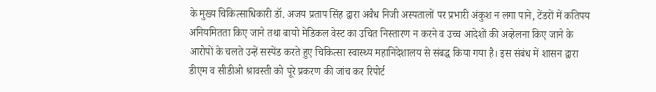के मुख्य चिकित्साधिकारी डॉ. अजय प्रताप सिंह द्वारा अवैध निजी अस्पतालों पर प्रभारी अंकुश न लगा पाने, टेंडरों में कतिपय अनियमितता किए जाने तथा बायो मेडिकल वेस्ट का उचित निस्तारण न करने व उच्च आदेशों की अव्हेलना किए जाने के आरोपों के चलते उन्हें सस्पेंड करते हुए चिकित्सा स्वास्थ्य महानिदेशालय से संबद्ध किया गया है। इस संबंध में शासन द्वारा डीएम व सीडीओ श्रावस्ती को पूरे प्रकरण की जांच कर रिपोर्ट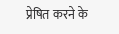प्रेषित करने के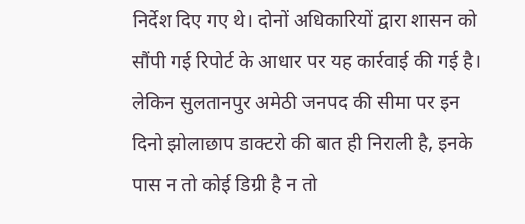निर्देश दिए गए थे। दोनों अधिकारियों द्वारा शासन को सौंपी गई रिपोर्ट के आधार पर यह कार्रवाई की गई है। लेकिन सुलतानपुर अमेठी जनपद की सीमा पर इन दिनो झोलाछाप डाक्टरो की बात ही निराली है, इनके पास न तो कोई डिग्री है न तो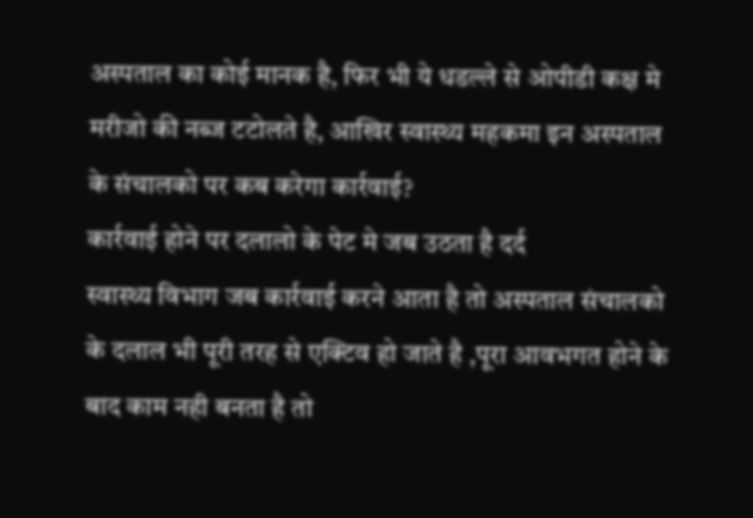अस्पताल का कोई मानक है, फिर भी ये धडल्ले से ओपीडी कक्ष मे मरीजो की नब्ज टटोलते है, आखिर स्वास्थ्य महकमा इन अस्पताल के संचालको पर कब करेगा कार्रवाई?
कार्रवाई होने पर दलालो के पेट मे जब उठता है दर्द
स्वास्थ्य विभाग जब कार्रवाई करने आता है तो अस्पताल संचालको के दलाल भी पूरी तरह से एक्टिव हो जाते है ,पूरा आवभगत होने के बाद काम नही बनता है तो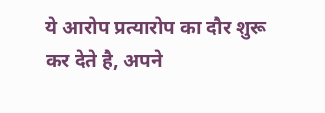ये आरोप प्रत्यारोप का दौर शुरू कर देते है, अपने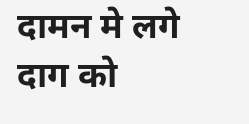दामन मे लगे दाग को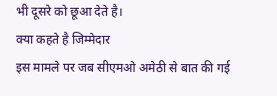भी दूसरे को छूआ देते है।
क्या कहते है जिम्मेदार
इस मामले पर जब सीएमओ अमेठी से बात की गई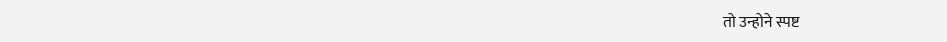तो उन्होने स्पष्ट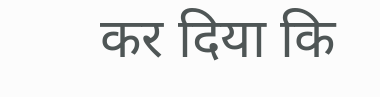कर दिया कि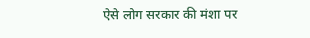ऐसे लोग सरकार की मंशा पर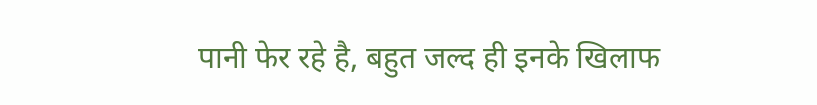पानी फेर रहे है, बहुत जल्द ही इनके खिलाफ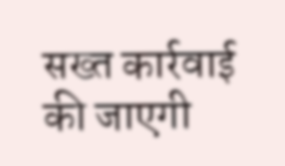सख्त कार्रवाई की जाएगी